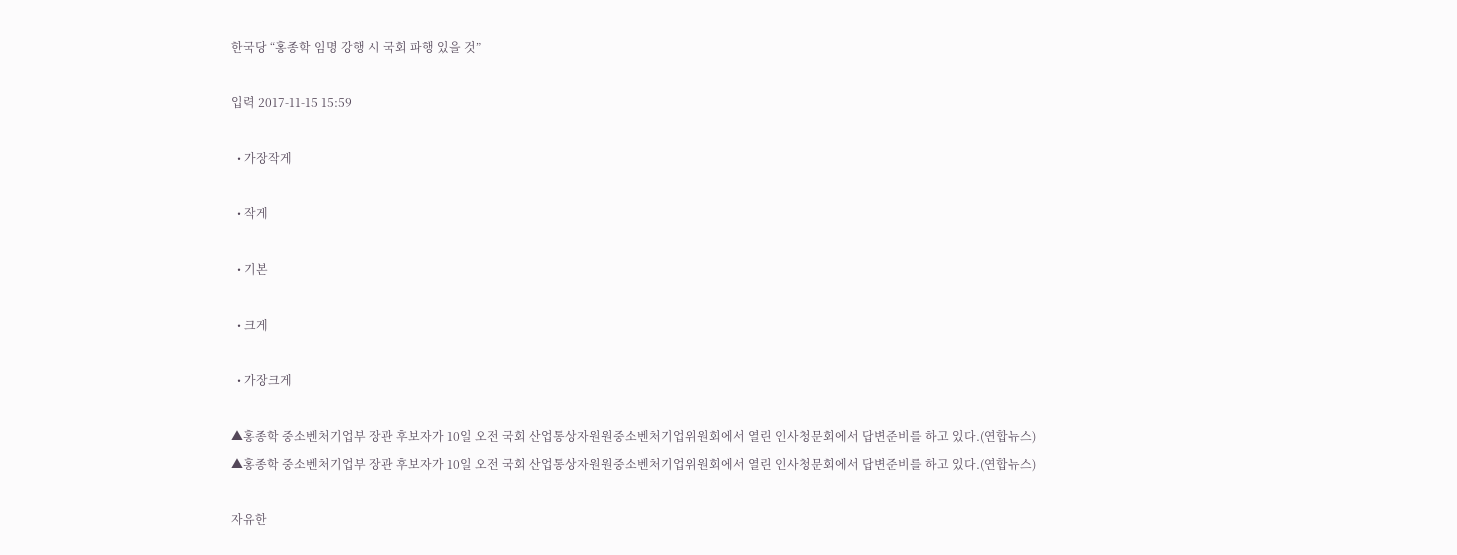한국당 “홍종학 임명 강행 시 국회 파행 있을 것”

입력 2017-11-15 15:59

  • 가장작게

  • 작게

  • 기본

  • 크게

  • 가장크게

▲홍종학 중소벤처기업부 장관 후보자가 10일 오전 국회 산업통상자원원중소벤처기업위원회에서 열린 인사청문회에서 답변준비를 하고 있다.(연합뉴스)
▲홍종학 중소벤처기업부 장관 후보자가 10일 오전 국회 산업통상자원원중소벤처기업위원회에서 열린 인사청문회에서 답변준비를 하고 있다.(연합뉴스)

자유한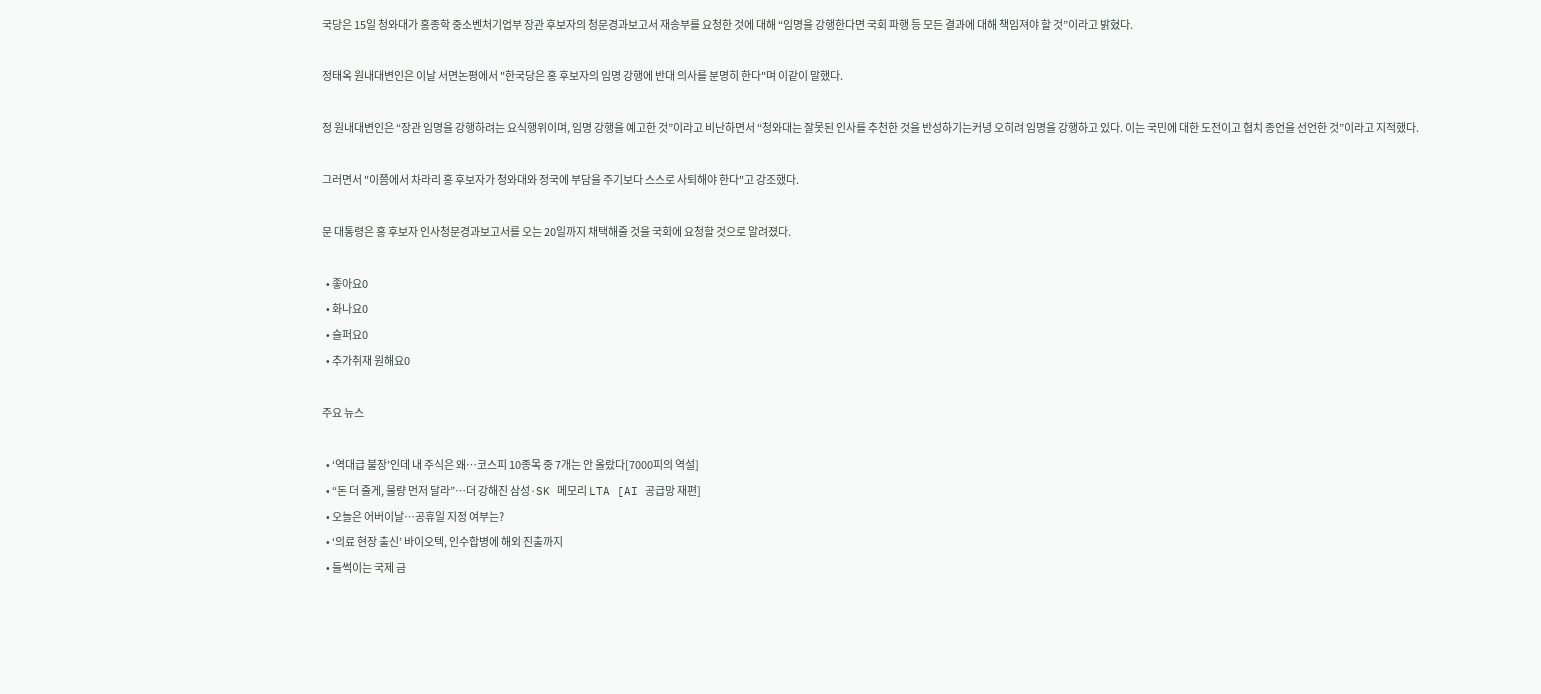국당은 15일 청와대가 홍종학 중소벤처기업부 장관 후보자의 청문경과보고서 재송부를 요청한 것에 대해 “임명을 강행한다면 국회 파행 등 모든 결과에 대해 책임져야 할 것”이라고 밝혔다.

정태옥 원내대변인은 이날 서면논평에서 "한국당은 홍 후보자의 임명 강행에 반대 의사를 분명히 한다"며 이같이 말했다.

정 원내대변인은 “장관 임명을 강행하려는 요식행위이며, 임명 강행을 예고한 것”이라고 비난하면서 “청와대는 잘못된 인사를 추천한 것을 반성하기는커녕 오히려 임명을 강행하고 있다. 이는 국민에 대한 도전이고 협치 종언을 선언한 것”이라고 지적했다.

그러면서 "이쯤에서 차라리 홍 후보자가 청와대와 정국에 부담을 주기보다 스스로 사퇴해야 한다"고 강조했다.

문 대통령은 홍 후보자 인사청문경과보고서를 오는 20일까지 채택해줄 것을 국회에 요청할 것으로 알려졌다.

  • 좋아요0
  • 화나요0
  • 슬퍼요0
  • 추가취재 원해요0

주요 뉴스

  • ‘역대급 불장’인데 내 주식은 왜…코스피 10종목 중 7개는 안 올랐다[7000피의 역설]
  • “돈 더 줄게, 물량 먼저 달라”…더 강해진 삼성·SK 메모리 LTA [AI 공급망 재편]
  • 오늘은 어버이날…공휴일 지정 여부는?
  • ‘의료 현장 출신’ 바이오텍, 인수합병에 해외 진출까지
  • 들썩이는 국제 금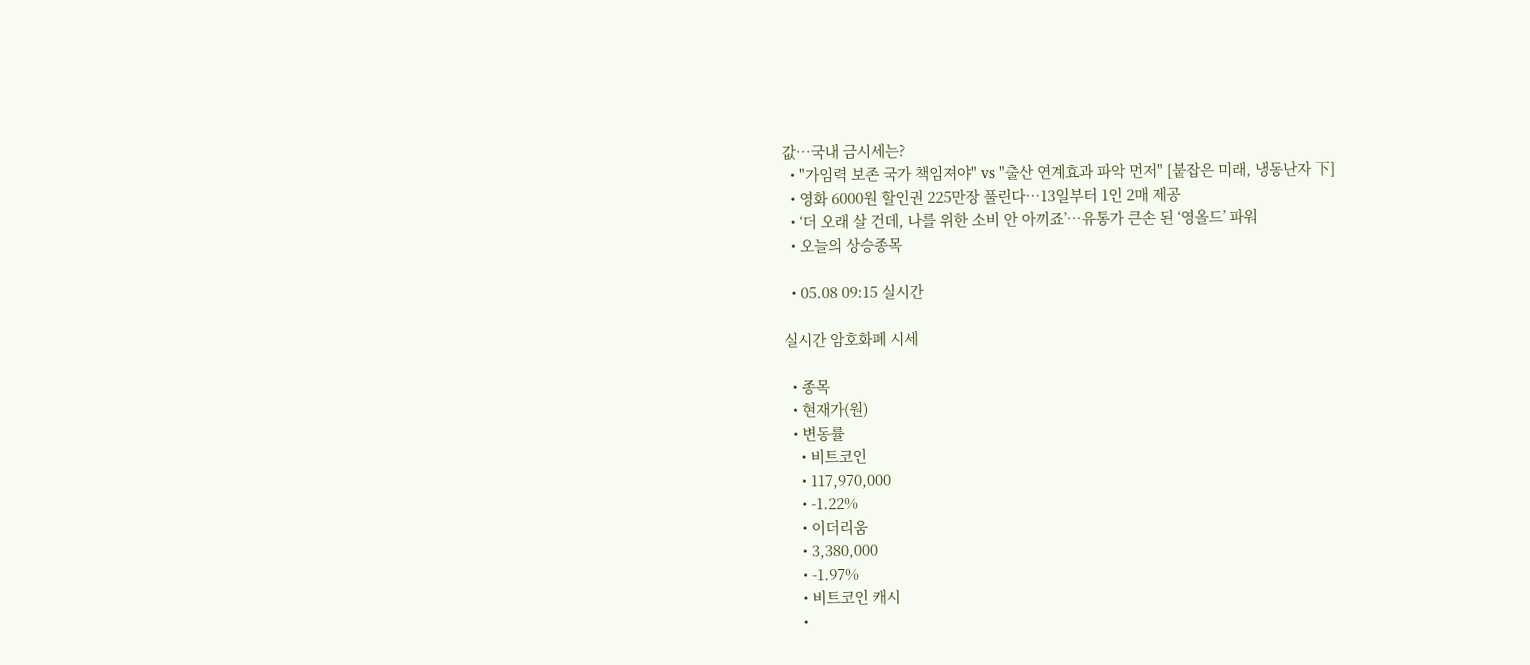값…국내 금시세는?
  • "가임력 보존 국가 책임져야" vs "출산 연계효과 파악 먼저" [붙잡은 미래, 냉동난자 下]
  • 영화 6000원 할인권 225만장 풀린다…13일부터 1인 2매 제공
  • ‘더 오래 살 건데, 나를 위한 소비 안 아끼죠’⋯유통가 큰손 된 ‘영올드’ 파워
  • 오늘의 상승종목

  • 05.08 09:15 실시간

실시간 암호화폐 시세

  • 종목
  • 현재가(원)
  • 변동률
    • 비트코인
    • 117,970,000
    • -1.22%
    • 이더리움
    • 3,380,000
    • -1.97%
    • 비트코인 캐시
    •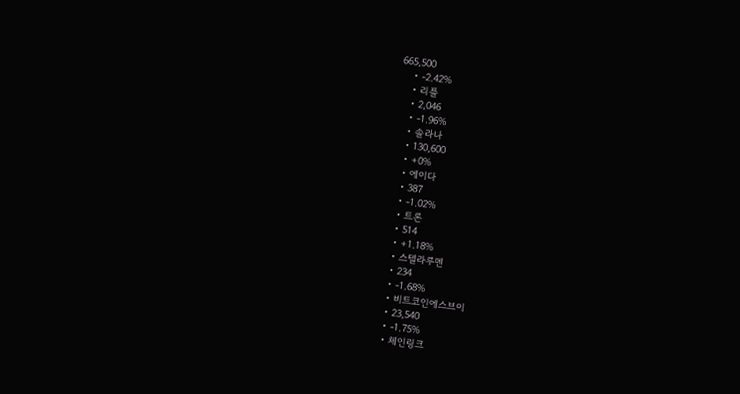665,500
    • -2.42%
    • 리플
    • 2,046
    • -1.96%
    • 솔라나
    • 130,600
    • +0%
    • 에이다
    • 387
    • -1.02%
    • 트론
    • 514
    • +1.18%
    • 스텔라루멘
    • 234
    • -1.68%
    • 비트코인에스브이
    • 23,540
    • -1.75%
    • 체인링크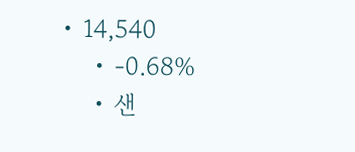• 14,540
    • -0.68%
    • 샌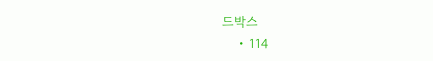드박스
    • 114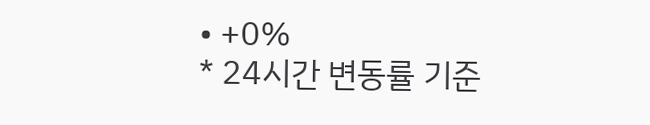• +0%
* 24시간 변동률 기준